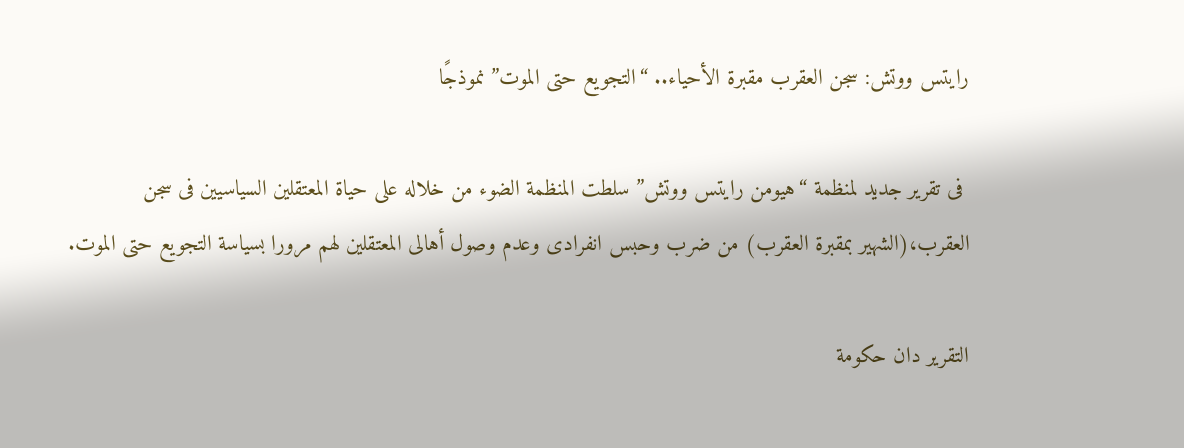رايتس ووتش: سجن العقرب مقبرة الأحياء.. “التجويع حتى الموت” نموذجًا

 فى تقرير جديد لمنظمة “هيومن رايتس ووتش” سلطت المنظمة الضوء من خلاله على حياة المعتقلين السياسيين فى سجن العقرب،(الشهير بمقبرة العقرب) من ضرب وحبس انفرادى وعدم وصول أهالى المعتقلين لهم مرورا بسياسة التجويع حتى الموت.

التقرير دان حكومة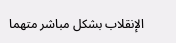الإنقلاب بشكل مباشر متهما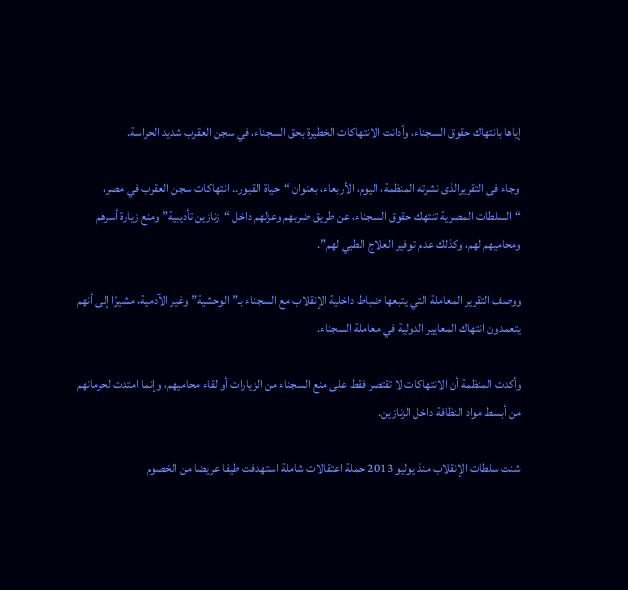إياها بانتهاك حقوق السجناء، وأدانت الانتهاكات الخطيرة بحق السجناء، في سجن العقرب شديد الحراسة.

 وجاء فى التقريرالذى نشرته المنظمة، اليوم، الأربعاء، بعنوان “حياة القبور.. انتهاكات سجن العقرب في مصر، “السلطات المصرية تنتهك حقوق السجناء، عن طريق ضربهم وعزلهم داخل “زنازين تأديبية” ومنع زيارة أسرهم ومحاميهم لهم، وكذلك عدم توفير العلاج الطبي لهم”.

ووصف التقرير المعاملة التي يتبعها ضباط داخلية الإنقلاب مع السجناء بـ”الوحشية” وغير الآدمية، مشيرًا إلى أنهم يتعمدون انتهاك المعايير الدولية في معاملة السجناء.

وأكدت المنظمة أن الانتهاكات لا تقتصر فقط على منع السجناء من الزيارات أو لقاء محاميهم، وإنما امتدت لحرمانهم من أبسط مواد النظافة داخل الزنازين.

شنت سلطات الإنقلاب منذ يوليو 2013 حملة اعتقالات شاملة استهدفت طيفا عريضا من الخصوم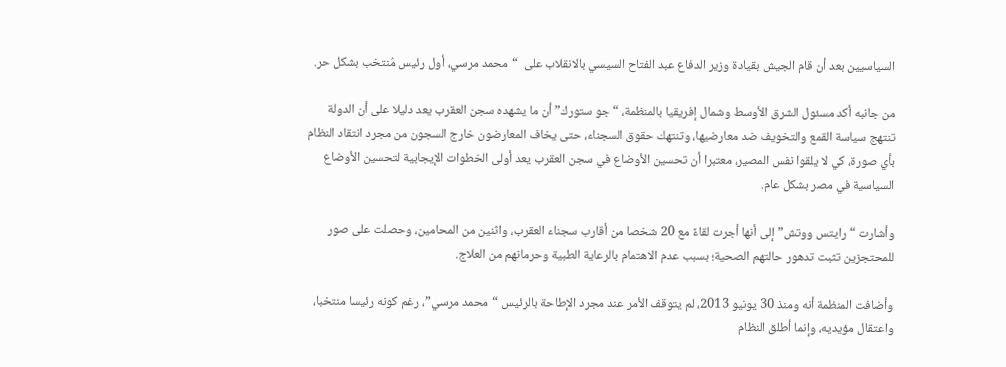السياسيين بعد أن قام الجيش بقيادة وزير الدفاع عبد الفتاح السيسي بالانقلاب على  “محمد مرسي، أول رئيس مُنتخب بشكل حر.

من جانبه أكد مسئول الشرق الأوسط وشمال إفريقيا بالمنظمة، “جو ستورك” أن ما يشهده سجن العقرب يعد دليلا على أن الدولة تنتهج سياسة القمع والتخويف ضد معارضيها، وتنتهك حقوق السجناء، حتى يخاف المعارضون خارج السجون من مجرد انتقاد النظام بأي صورة، كي لا يلقوا نفس المصير، معتبرا أن تحسين الأوضاع في سجن العقرب يعد أولى الخطوات الإيجابية لتحسين الأوضاع السياسية في مصر بشكل عام.

وأشارت “رايتس ووتش” إلى أنها أجرت لقاءً مع 20 شخصا من أقارب سجناء العقرب، واثنين من المحامين، وحصلت على صور للمحتجزين تثبت تدهور حالتهم الصحية؛ بسبب عدم الاهتمام بالرعاية الطبية وحرمانهم من العلاج.

وأضافت المنظمة أنه ومنذ 30 يونيو 2013، لم يتوقف الأمر عند مجرد الإطاحة بالرئيس “محمد مرسي”، رغم كونه رئيسا منتخبا، واعتقال مؤيديه، وإنما أطلق النظام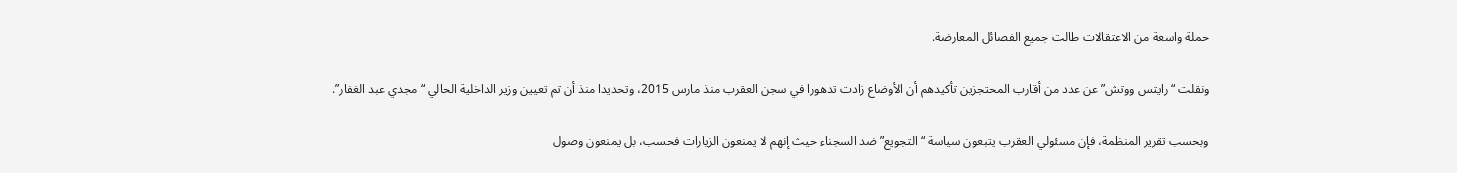حملة واسعة من الاعتقالات طالت جميع الفصائل المعارضة.

ونقلت “رايتس ووتش” عن عدد من أقارب المحتجزين تأكيدهم أن الأوضاع زادت تدهورا في سجن العقرب منذ مارس 2015، وتحديدا منذ أن تم تعيين وزير الداخلية الحالي “مجدي عبد الغفار”.

وبحسب تقرير المنظمة، فإن مسئولي العقرب يتبعون سياسة “التجويع” ضد السجناء حيث إنهم لا يمنعون الزيارات فحسب، بل يمنعون وصول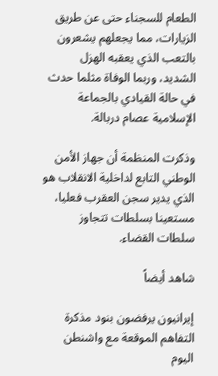الطعام للسجناء حتى عن طريق الزيارات، مما يجعلهم يشعرون بالتعب الذي يعقبه الهزل الشديد، وربما الوفاة مثلما حدث في حالة القيادي بالجماعة الإسلامية عصام دربالة.

وذكرت المنظمة أن جهاز الأمن الوطني التابع لداخلية الانقلاب هو الذي يدير سجن العقرب فعليا، مستعينا بسلطات تتجاوز سلطات القضاء.

شاهد أيضاً

إيرانيون يرفضون بنود مذكرة التفاهم الموقعة مع واشنطن اليوم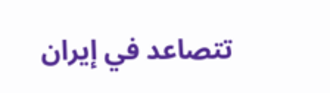تتصاعد في إيران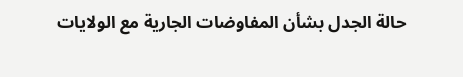حالة الجدل بشأن المفاوضات الجارية مع الولايات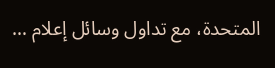المتحدة، مع تداول وسائل إعلام …